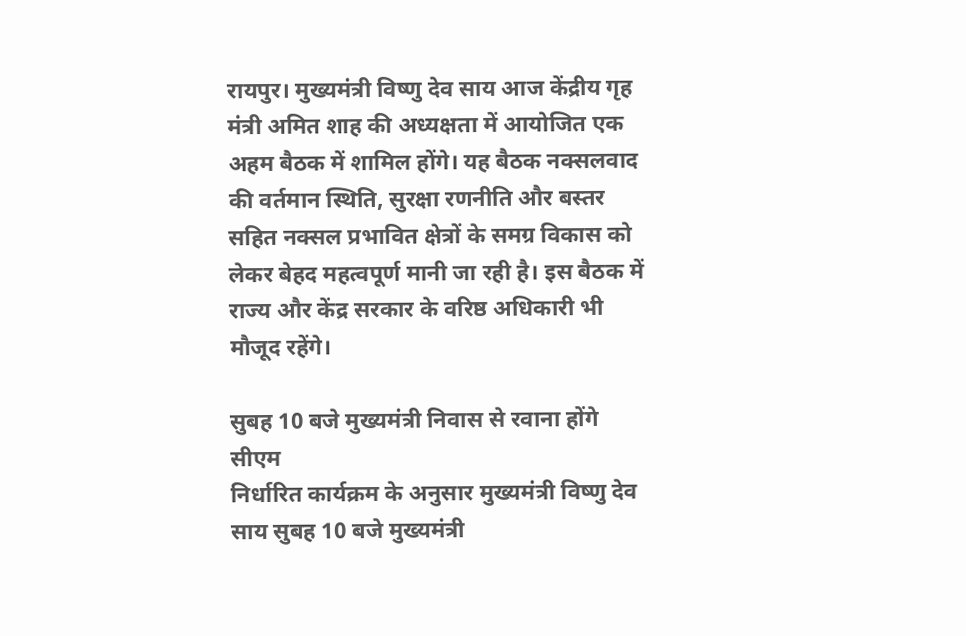रायपुर। मुख्यमंत्री विष्णु देव साय आज केंद्रीय गृह मंत्री अमित शाह की अध्यक्षता में आयोजित एक अहम बैठक में शामिल होंगे। यह बैठक नक्सलवाद की वर्तमान स्थिति, सुरक्षा रणनीति और बस्तर सहित नक्सल प्रभावित क्षेत्रों के समग्र विकास को लेकर बेहद महत्वपूर्ण मानी जा रही है। इस बैठक में राज्य और केंद्र सरकार के वरिष्ठ अधिकारी भी मौजूद रहेंगे।

सुबह 10 बजे मुख्यमंत्री निवास से रवाना होंगे सीएम
निर्धारित कार्यक्रम के अनुसार मुख्यमंत्री विष्णु देव साय सुबह 10 बजे मुख्यमंत्री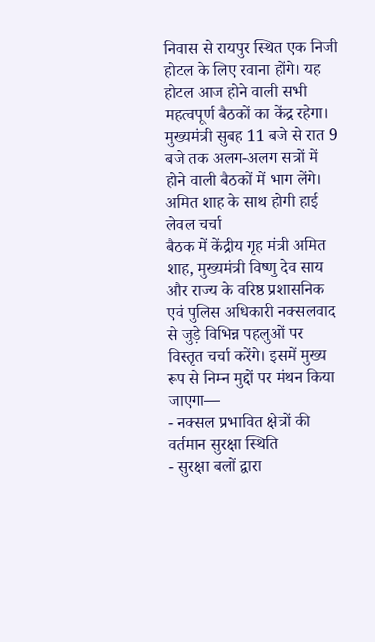निवास से रायपुर स्थित एक निजी होटल के लिए रवाना होंगे। यह होटल आज होने वाली सभी महत्वपूर्ण बैठकों का केंद्र रहेगा। मुख्यमंत्री सुबह 11 बजे से रात 9 बजे तक अलग-अलग सत्रों में होने वाली बैठकों में भाग लेंगे।
अमित शाह के साथ होगी हाई लेवल चर्चा
बैठक में केंद्रीय गृह मंत्री अमित शाह, मुख्यमंत्री विष्णु देव साय और राज्य के वरिष्ठ प्रशासनिक एवं पुलिस अधिकारी नक्सलवाद से जुड़े विभिन्न पहलुओं पर विस्तृत चर्चा करेंगे। इसमें मुख्य रूप से निम्न मुद्दों पर मंथन किया जाएगा—
- नक्सल प्रभावित क्षेत्रों की वर्तमान सुरक्षा स्थिति
- सुरक्षा बलों द्वारा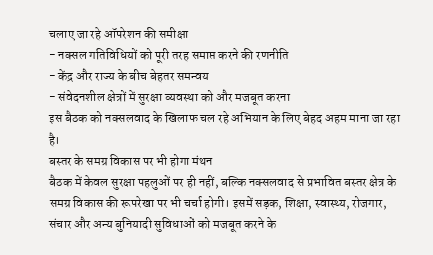चलाए जा रहे ऑपरेशन की समीक्षा
- नक्सल गतिविधियों को पूरी तरह समाप्त करने की रणनीति
- केंद्र और राज्य के बीच बेहतर समन्वय
- संवेदनशील क्षेत्रों में सुरक्षा व्यवस्था को और मजबूत करना
इस बैठक को नक्सलवाद के खिलाफ चल रहे अभियान के लिए बेहद अहम माना जा रहा है।
बस्तर के समग्र विकास पर भी होगा मंथन
बैठक में केवल सुरक्षा पहलुओं पर ही नहीं, बल्कि नक्सलवाद से प्रभावित बस्तर क्षेत्र के समग्र विकास की रूपरेखा पर भी चर्चा होगी। इसमें सड़क, शिक्षा, स्वास्थ्य, रोजगार, संचार और अन्य बुनियादी सुविधाओं को मजबूत करने के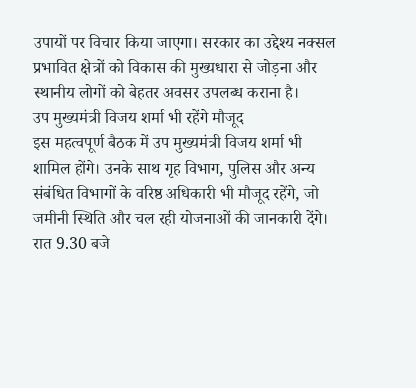उपायों पर विचार किया जाएगा। सरकार का उद्देश्य नक्सल प्रभावित क्षेत्रों को विकास की मुख्यधारा से जोड़ना और स्थानीय लोगों को बेहतर अवसर उपलब्ध कराना है।
उप मुख्यमंत्री विजय शर्मा भी रहेंगे मौजूद
इस महत्वपूर्ण बैठक में उप मुख्यमंत्री विजय शर्मा भी शामिल होंगे। उनके साथ गृह विभाग, पुलिस और अन्य संबंधित विभागों के वरिष्ठ अधिकारी भी मौजूद रहेंगे, जो जमीनी स्थिति और चल रही योजनाओं की जानकारी देंगे।
रात 9.30 बजे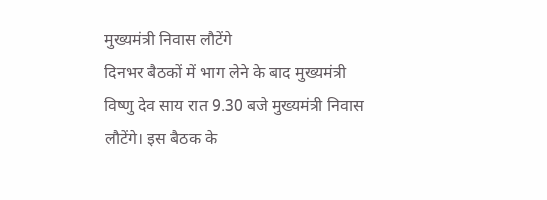मुख्यमंत्री निवास लौटेंगे
दिनभर बैठकों में भाग लेने के बाद मुख्यमंत्री विष्णु देव साय रात 9.30 बजे मुख्यमंत्री निवास लौटेंगे। इस बैठक के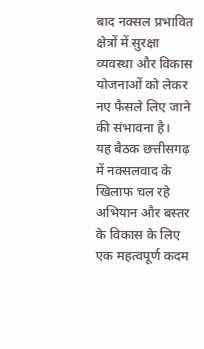बाद नक्सल प्रभावित क्षेत्रों में सुरक्षा व्यवस्था और विकास योजनाओं को लेकर नए फैसले लिए जाने की संभावना है।
यह बैठक छत्तीसगढ़ में नक्सलवाद के खिलाफ चल रहे अभियान और बस्तर के विकास के लिए एक महत्वपूर्ण कदम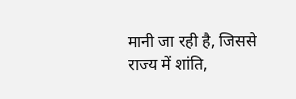मानी जा रही है, जिससे राज्य में शांति,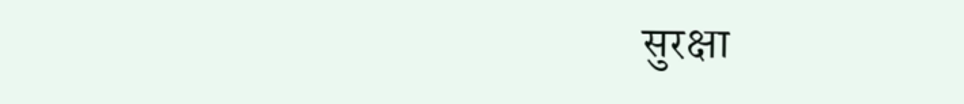सुरक्षा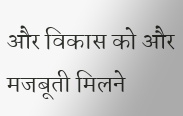और विकास को और मजबूती मिलने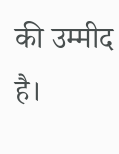की उम्मीद है।